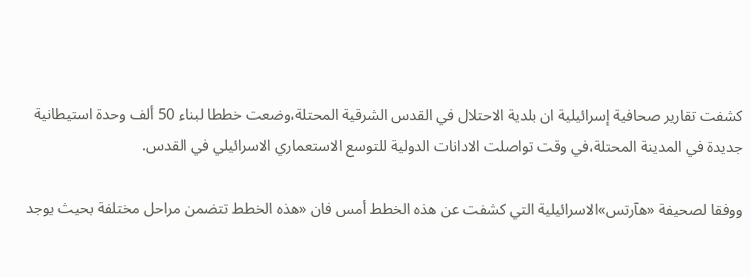كشفت تقارير صحافية إسرائيلية ان بلدية الاحتلال في القدس الشرقية المحتلة،وضعت خططا لبناء 50 ألف وحدة استيطانية جديدة في المدينة المحتلة،في وقت تواصلت الادانات الدولية للتوسع الاستعماري الاسرائيلي في القدس.

ووفقا لصحيفة «هآرتس»الاسرائيلية التي كشفت عن هذه الخطط أمس فان «هذه الخطط تتضمن مراحل مختلفة بحيث يوجد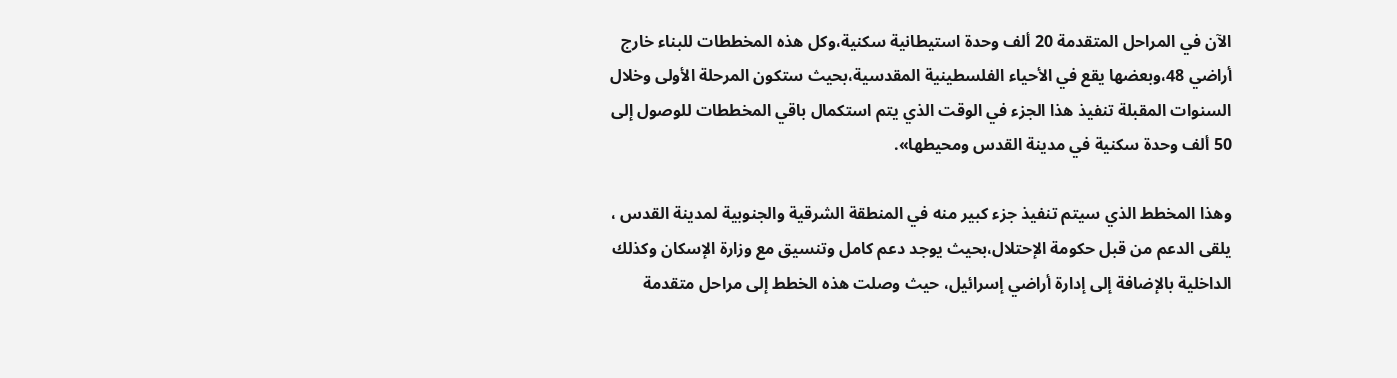الآن في المراحل المتقدمة 20 ألف وحدة استيطانية سكنية،وكل هذه المخططات للبناء خارج أراضي 48،وبعضها يقع في الأحياء الفلسطينية المقدسية،بحيث ستكون المرحلة الأولى وخلال السنوات المقبلة تنفيذ هذا الجزء في الوقت الذي يتم استكمال باقي المخططات للوصول إلى 50 ألف وحدة سكنية في مدينة القدس ومحيطها».

وهذا المخطط الذي سيتم تنفيذ جزء كبير منه في المنطقة الشرقية والجنوبية لمدينة القدس ، يلقى الدعم من قبل حكومة الإحتلال،بحيث يوجد دعم كامل وتنسيق مع وزارة الإسكان وكذلك الداخلية بالإضافة إلى إدارة أراضي إسرائيل، حيث وصلت هذه الخطط إلى مراحل متقدمة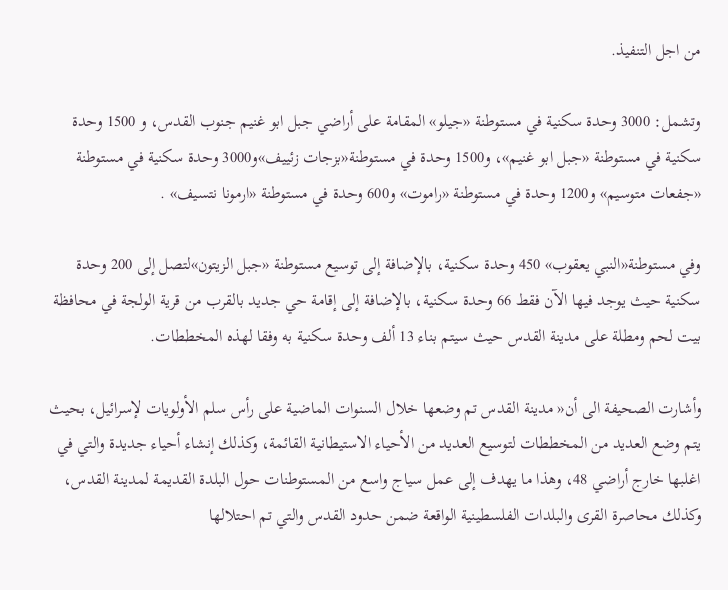من اجل التنفيذ.

وتشمل: 3000 وحدة سكنية في مستوطنة «جيلو» المقامة على أراضي جبل ابو غنيم جنوب القدس، و 1500 وحدة سكنية في مستوطنة «جبل ابو غنيم»، و1500 وحدة في مستوطنة«بزجات زئييف»و3000 وحدة سكنية في مستوطنة «جفعات متوسيم» و1200 وحدة في مستوطنة «راموت» و600 وحدة في مستوطنة «ارمونا نتسيف» .

وفي مستوطنة«النبي يعقوب» 450 وحدة سكنية، بالإضافة إلى توسيع مستوطنة «جبل الزيتون»لتصل إلى 200 وحدة سكنية حيث يوجد فيها الآن فقط 66 وحدة سكنية، بالإضافة إلى إقامة حي جديد بالقرب من قرية الولجة في محافظة بيت لحم ومطلة على مدينة القدس حيث سيتم بناء 13 ألف وحدة سكنية به وفقا لهذه المخططات.

وأشارت الصحيفة الى أن« مدينة القدس تم وضعها خلال السنوات الماضية على رأس سلم الأولويات لإسرائيل، بحيث يتم وضع العديد من المخططات لتوسيع العديد من الأحياء الاستيطانية القائمة، وكذلك إنشاء أحياء جديدة والتي في اغلبها خارج أراضي 48، وهذا ما يهدف إلى عمل سياج واسع من المستوطنات حول البلدة القديمة لمدينة القدس، وكذلك محاصرة القرى والبلدات الفلسطينية الواقعة ضمن حدود القدس والتي تم احتلالها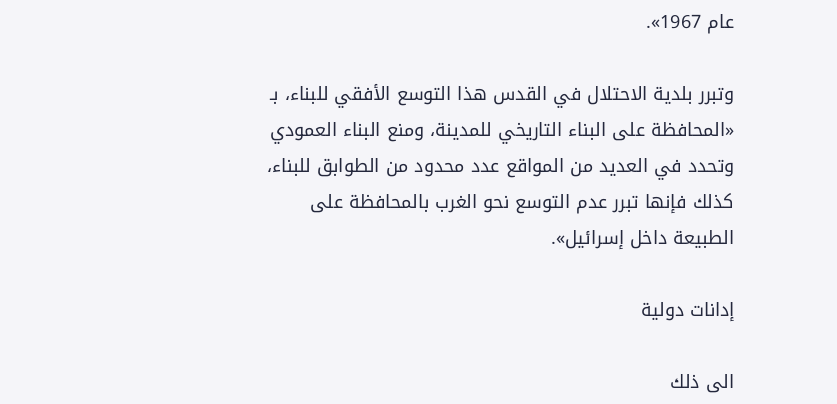عام 1967».

وتبرر بلدية الاحتلال في القدس هذا التوسع الأفقي للبناء، بـ «المحافظة على البناء التاريخي للمدينة، ومنع البناء العمودي وتحدد في العديد من المواقع عدد محدود من الطوابق للبناء، كذلك فإنها تبرر عدم التوسع نحو الغرب بالمحافظة على الطبيعة داخل إسرائيل».

إدانات دولية

الى ذلك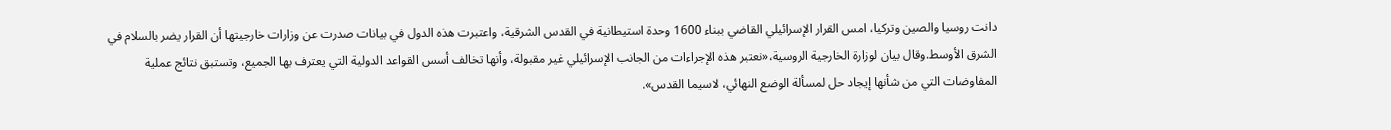دانت روسيا والصين وتركيا، امس القرار الإسرائيلي القاضي ببناء 1600 وحدة استيطانية في القدس الشرقية، واعتبرت هذه الدول في بيانات صدرت عن وزارات خارجيتها أن القرار يضر بالسلام في الشرق الأوسط.وقال بيان لوزارة الخارجية الروسية،«نعتبر هذه الإجراءات من الجانب الإسرائيلي غير مقبولة، وأنها تخالف أسس القواعد الدولية التي يعترف بها الجميع، وتستبق نتائج عملية المفاوضات التي من شأنها إيجاد حل لمسألة الوضع النهائي، لاسيما القدس».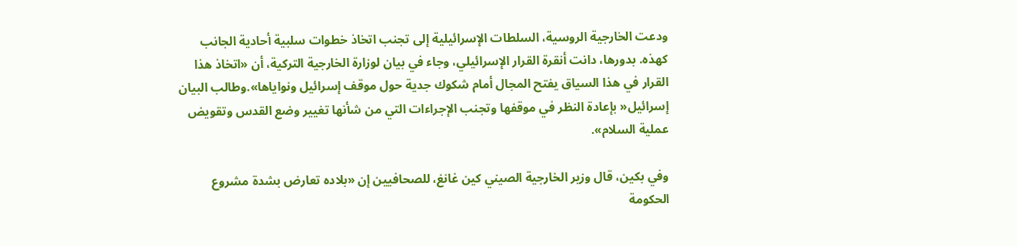ودعت الخارجية الروسية، السلطات الإسرائيلية إلى تجنب اتخاذ خطوات سلبية أحادية الجانب كهذه. بدورها، دانت أنقرة القرار الإسرائيلي، وجاء في بيان لوزارة الخارجية التركية، أن «اتخاذ هذا القرار في هذا السياق يفتح المجال أمام شكوك جدية حول موقف إسرائيل ونواياها».وطالب البيان إسرائيل« بإعادة النظر في موقفها وتجنب الإجراءات التي من شأنها تغيير وضع القدس وتقويض عملية السلام».

وفي بكين، قال وزير الخارجية الصيني كين غانغ، للصحافيين إن «بلاده تعارض بشدة مشروع الحكومة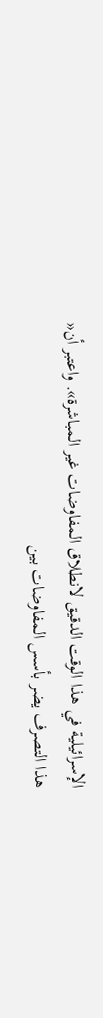الإسرائيلية في هذا الوقت الدقيق لانطلاق المفاوضات غير المباشرة». واعتبر أن« هذا التصرف يضر بأسس المفاوضات بين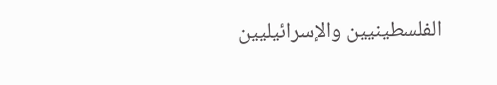الفلسطينيين والإسرائيليين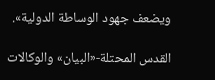ويضعف جهود الوساطة الدولية».

القدس المحتلة-«البيان» والوكالات